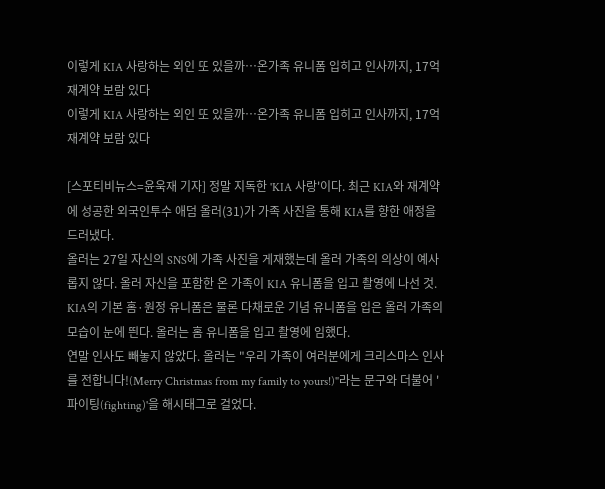이렇게 KIA 사랑하는 외인 또 있을까…온가족 유니폼 입히고 인사까지, 17억 재계약 보람 있다
이렇게 KIA 사랑하는 외인 또 있을까…온가족 유니폼 입히고 인사까지, 17억 재계약 보람 있다

[스포티비뉴스=윤욱재 기자] 정말 지독한 'KIA 사랑'이다. 최근 KIA와 재계약에 성공한 외국인투수 애덤 올러(31)가 가족 사진을 통해 KIA를 향한 애정을 드러냈다.
올러는 27일 자신의 SNS에 가족 사진을 게재했는데 올러 가족의 의상이 예사롭지 않다. 올러 자신을 포함한 온 가족이 KIA 유니폼을 입고 촬영에 나선 것.
KIA의 기본 홈·원정 유니폼은 물론 다채로운 기념 유니폼을 입은 올러 가족의 모습이 눈에 띈다. 올러는 홈 유니폼을 입고 촬영에 임했다.
연말 인사도 빼놓지 않았다. 올러는 "우리 가족이 여러분에게 크리스마스 인사를 전합니다!(Merry Christmas from my family to yours!)"라는 문구와 더불어 '파이팅(fighting)'을 해시태그로 걸었다.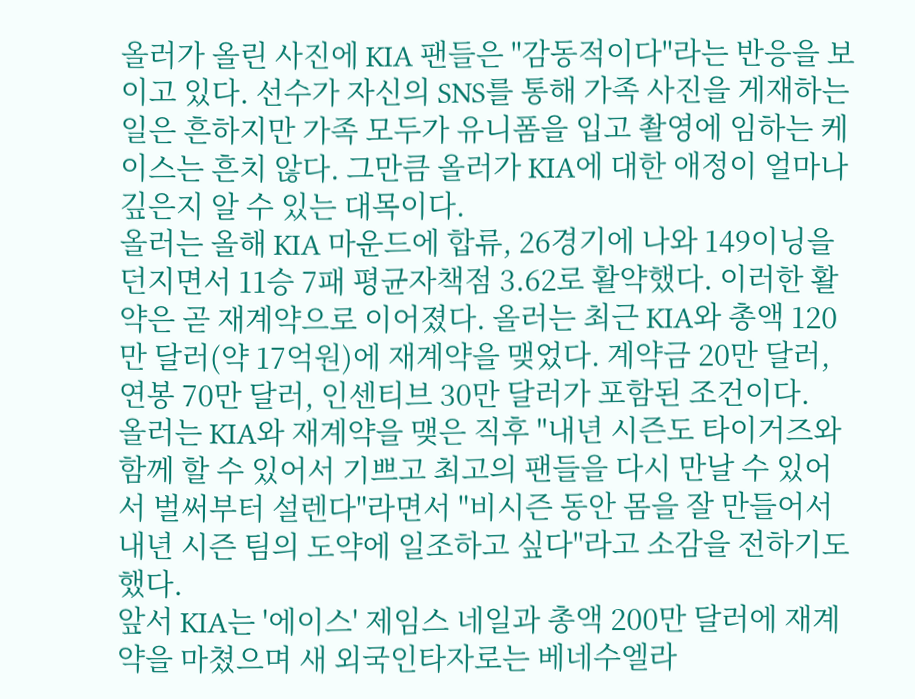올러가 올린 사진에 KIA 팬들은 "감동적이다"라는 반응을 보이고 있다. 선수가 자신의 SNS를 통해 가족 사진을 게재하는 일은 흔하지만 가족 모두가 유니폼을 입고 촬영에 임하는 케이스는 흔치 않다. 그만큼 올러가 KIA에 대한 애정이 얼마나 깊은지 알 수 있는 대목이다.
올러는 올해 KIA 마운드에 합류, 26경기에 나와 149이닝을 던지면서 11승 7패 평균자책점 3.62로 활약했다. 이러한 활약은 곧 재계약으로 이어졌다. 올러는 최근 KIA와 총액 120만 달러(약 17억원)에 재계약을 맺었다. 계약금 20만 달러, 연봉 70만 달러, 인센티브 30만 달러가 포함된 조건이다.
올러는 KIA와 재계약을 맺은 직후 "내년 시즌도 타이거즈와 함께 할 수 있어서 기쁘고 최고의 팬들을 다시 만날 수 있어서 벌써부터 설렌다"라면서 "비시즌 동안 몸을 잘 만들어서 내년 시즌 팀의 도약에 일조하고 싶다"라고 소감을 전하기도 했다.
앞서 KIA는 '에이스' 제임스 네일과 총액 200만 달러에 재계약을 마쳤으며 새 외국인타자로는 베네수엘라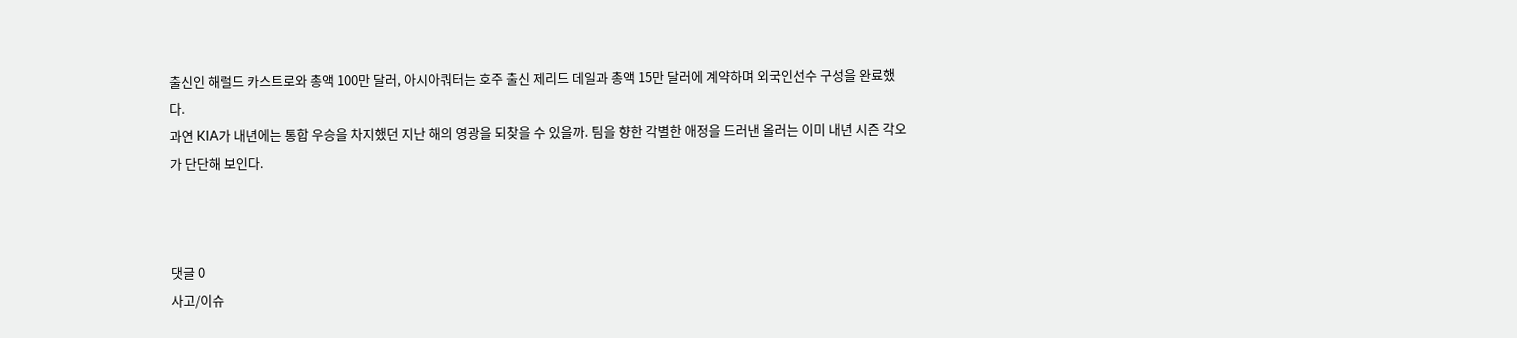출신인 해럴드 카스트로와 총액 100만 달러, 아시아쿼터는 호주 출신 제리드 데일과 총액 15만 달러에 계약하며 외국인선수 구성을 완료했다.
과연 KIA가 내년에는 통합 우승을 차지했던 지난 해의 영광을 되찾을 수 있을까. 팀을 향한 각별한 애정을 드러낸 올러는 이미 내년 시즌 각오가 단단해 보인다.



댓글 0
사고/이슈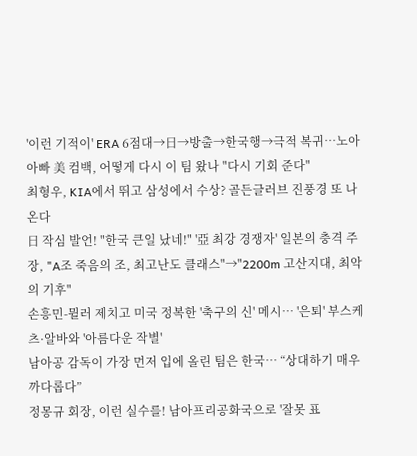'이런 기적이' ERA 6점대→日→방출→한국행→극적 복귀…노아 아빠 美 컴백, 어떻게 다시 이 팀 왔나 "다시 기회 준다"
최형우, KIA에서 뛰고 삼성에서 수상? 골든글러브 진풍경 또 나온다
日 작심 발언! "한국 큰일 났네!" '亞 최강 경쟁자' 일본의 충격 주장, "A조 죽음의 조, 최고난도 클래스"→"2200m 고산지대, 최악의 기후"
손흥민-뮐러 제치고 미국 정복한 '축구의 신' 메시… '은퇴' 부스케츠·알바와 '아름다운 작별'
남아공 감독이 가장 먼저 입에 올린 팀은 한국… “상대하기 매우 까다롭다”
정몽규 회장, 이런 실수를! 남아프리공화국으로 '잘못 표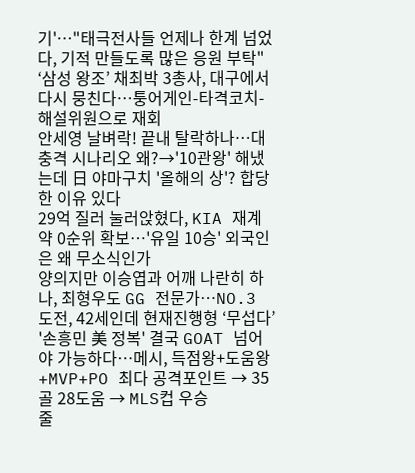기'…"태극전사들 언제나 한계 넘었다, 기적 만들도록 많은 응원 부탁"
‘삼성 왕조’ 채최박 3총사, 대구에서 다시 뭉친다…퉁어게인-타격코치-해설위원으로 재회
안세영 날벼락! 끝내 탈락하나…대충격 시나리오 왜?→'10관왕' 해냈는데 日 야마구치 '올해의 상'? 합당한 이유 있다
29억 질러 눌러앉혔다, KIA 재계약 0순위 확보…'유일 10승' 외국인은 왜 무소식인가
양의지만 이승엽과 어깨 나란히 하나, 최형우도 GG 전문가…NO.3 도전, 42세인데 현재진행형 ‘무섭다’
'손흥민 美 정복' 결국 GOAT 넘어야 가능하다…메시, 득점왕+도움왕+MVP+PO 최다 공격포인트 → 35골 28도움 → MLS컵 우승
줄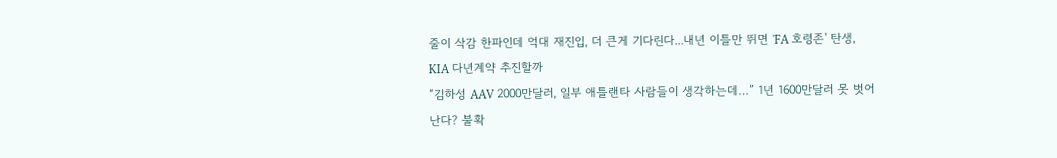줄이 삭감 한파인데 억대 재진입, 더 큰게 기다린다...내년 이틀만 뛰면 'FA 호령존' 탄생, KIA 다년계약 추진할까
“김하성 AAV 2000만달러, 일부 애틀랜타 사람들이 생각하는데…” 1년 1600만달러 못 벗어난다? 불확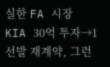실한 FA 시장
KIA 30억 투자→1선발 재계약, 그런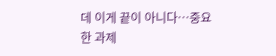데 이게 끝이 아니다…중요한 과제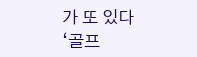가 또 있다
‘골프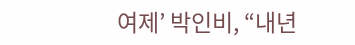여제’ 박인비, “내년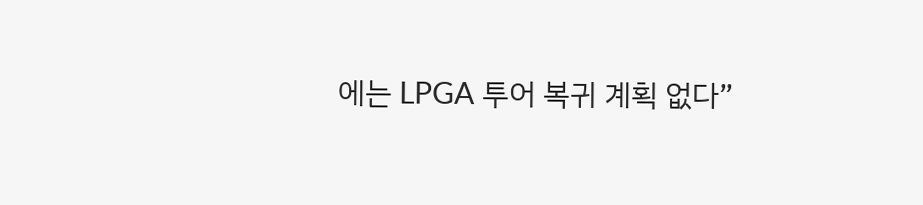에는 LPGA 투어 복귀 계획 없다”